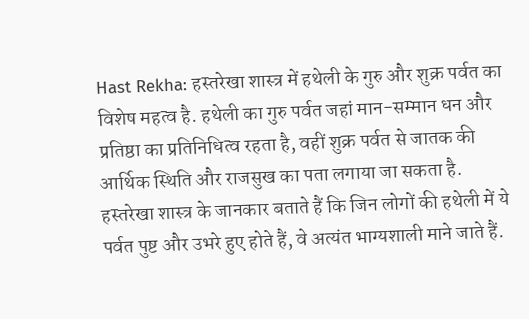Hast Rekha: हस्तरेखा शास्त्र में हथेली के गुरु और शुक्र पर्वत का विशेष महत्व है. हथेली का गुरु पर्वत जहां मान-सम्मान धन और प्रतिष्ठा का प्रतिनिधित्व रहता है, वहीं शुक्र पर्वत से जातक की आर्थिक स्थिति और राजसुख का पता लगाया जा सकता है. हस्तरेखा शास्त्र के जानकार बताते हैं कि जिन लोगों की हथेली में ये पर्वत पुष्ट और उभरे हुए होते हैं, वे अत्यंत भाग्यशाली माने जाते हैं.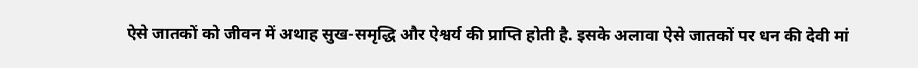ऐसे जातकों को जीवन में अथाह सुख-समृद्धि और ऐश्वर्य की प्राप्ति होती है. इसके अलावा ऐसे जातकों पर धन की देवी मां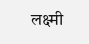लक्ष्मी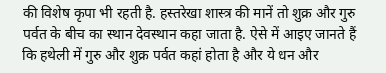की विशेष कृपा भी रहती है. हस्तरेखा शास्त्र की मानें तो शुक्र और गुरु पर्वत के बीच का स्थान देवस्थान कहा जाता है. ऐसे में आइए जानते हैं कि हथेली में गुरु और शुक्र पर्वत कहां होता है और ये धन और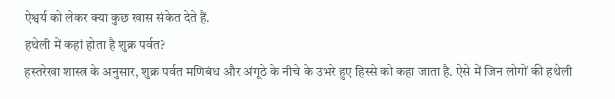ऐश्वर्य को लेकर क्या कुछ खास संकेत देते हैं.
हथेली में कहां होता है शुक्र पर्वत?
हस्तरेखा शास्त्र के अनुसार, शुक्र पर्वत मणिबंध और अंगूठे के नीचे के उभरे हुए हिस्से को कहा जाता है. ऐसे में जिन लोगों की हथेली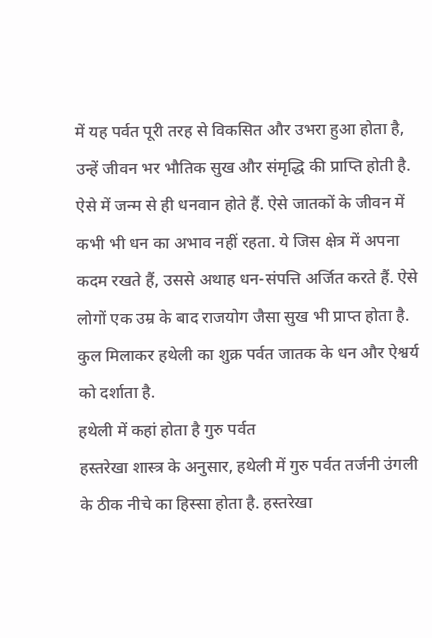में यह पर्वत पूरी तरह से विकसित और उभरा हुआ होता है, उन्हें जीवन भर भौतिक सुख और संमृद्धि की प्राप्ति होती है. ऐसे में जन्म से ही धनवान होते हैं. ऐसे जातकों के जीवन में कभी भी धन का अभाव नहीं रहता. ये जिस क्षेत्र में अपना कदम रखते हैं, उससे अथाह धन-संपत्ति अर्जित करते हैं. ऐसे लोगों एक उम्र के बाद राजयोग जैसा सुख भी प्राप्त होता है. कुल मिलाकर हथेली का शुक्र पर्वत जातक के धन और ऐश्वर्य को दर्शाता है.
हथेली में कहां होता है गुरु पर्वत
हस्तरेखा शास्त्र के अनुसार, हथेली में गुरु पर्वत तर्जनी उंगली के ठीक नीचे का हिस्सा होता है. हस्तरेखा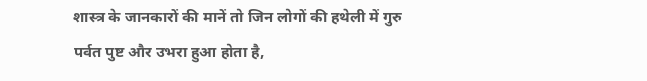शास्त्र के जानकारों की मानें तो जिन लोगों की हथेली में गुरु पर्वत पुष्ट और उभरा हुआ होता है,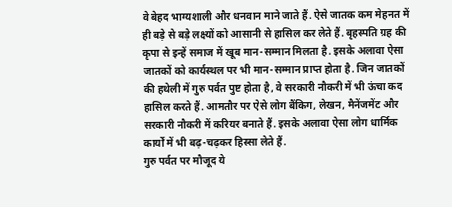वे बेहद भाग्यशाली और धनवान माने जाते हैं. ऐसे जातक कम मेहनत में ही बड़े से बड़े लक्ष्यों को आसानी से हासिल कर लेते हैं. बृहस्पति ग्रह की कृपा से इन्हें समाज में खूब मान-सम्मान मिलता है. इसके अलावा ऐसा जातकों को कार्यस्थल पर भी मान-सम्मान प्राप्त होता है. जिन जातकों की हथेली में गुरु पर्वत पुष्ट होता है, वे सरकारी नौकरी में भी ऊंचा कद हासिल करते हैं. आमतौर पर ऐसे लोग बैंकिग, लेखन, मैनेंजमेंट और सरकारी नौकरी में करियर बनाते हैं. इसके अलावा ऐसा लोग धार्मिक कार्यों में भी बढ़-चढ़कर हिस्सा लेते हैं.
गुरु पर्वत पर मौजूद ये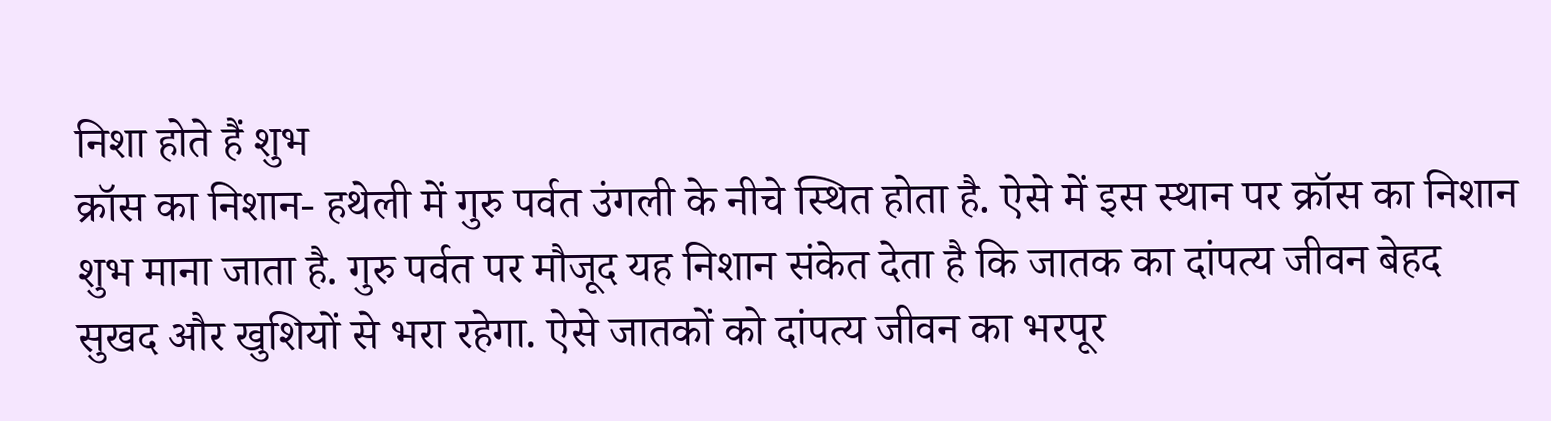निशा होते हैं शुभ
क्रॉस का निशान- हथेली में गुरु पर्वत उंगली के नीचे स्थित होता है. ऐसे में इस स्थान पर क्रॉस का निशान शुभ माना जाता है. गुरु पर्वत पर मौजूद यह निशान संकेत देता है कि जातक का दांपत्य जीवन बेहद सुखद और खुशियों से भरा रहेगा. ऐसे जातकों को दांपत्य जीवन का भरपूर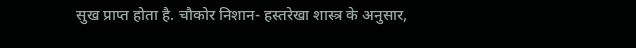सुख प्राप्त होता है. चौकोर निशान- हस्तरेखा शास्त्र के अनुसार,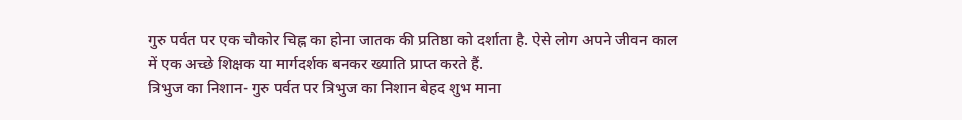गुरु पर्वत पर एक चौकोर चिह्न का होना जातक की प्रतिष्ठा को दर्शाता है. ऐसे लोग अपने जीवन काल में एक अच्छे शिक्षक या मार्गदर्शक बनकर ख्याति प्राप्त करते हैं.
त्रिभुज का निशान- गुरु पर्वत पर त्रिभुज का निशान बेहद शुभ माना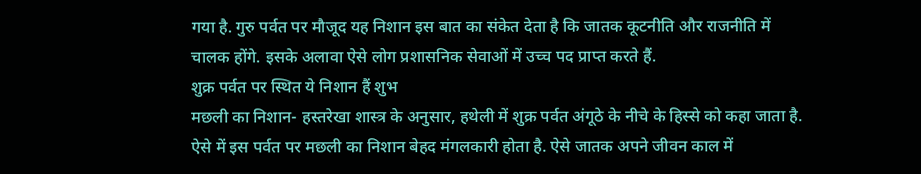गया है. गुरु पर्वत पर मौजूद यह निशान इस बात का संकेत देता है कि जातक कूटनीति और राजनीति में चालक होंगे. इसके अलावा ऐसे लोग प्रशासनिक सेवाओं में उच्च पद प्राप्त करते हैं.
शुक्र पर्वत पर स्थित ये निशान हैं शुभ
मछली का निशान- हस्तरेखा शास्त्र के अनुसार, हथेली में शुक्र पर्वत अंगूठे के नीचे के हिस्से को कहा जाता है. ऐसे में इस पर्वत पर मछली का निशान बेहद मंगलकारी होता है. ऐसे जातक अपने जीवन काल में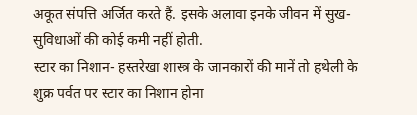अकूत संपत्ति अर्जित करते हैं. इसके अलावा इनके जीवन में सुख-सुविधाओं की कोई कमी नहीं होती.
स्टार का निशान- हस्तरेखा शास्त्र के जानकारों की मानें तो हथेली के शुक्र पर्वत पर स्टार का निशान होना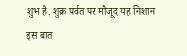शुभ है. शुक्र पर्वत पर मौजूद यह निशान इस बात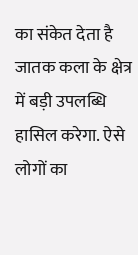का संकेत देता है जातक कला के क्षेत्र में बड़ी उपलब्धि हासिल करेगा. ऐसे लोगों का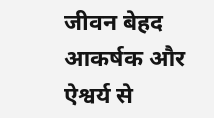जीवन बेहद आकर्षक और ऐश्वर्य से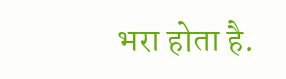भरा होता है.